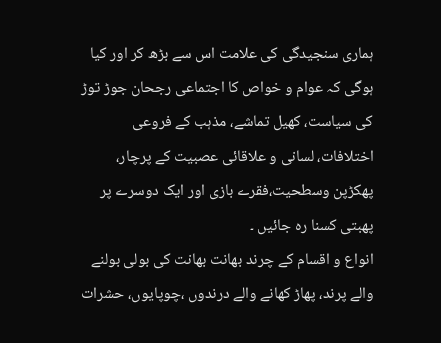ہماری سنجیدگی کی علامت اس سے بڑھ کر اور کیا ہوگی کہ عوام و خواص کا اجتماعی رجحان جوڑ توڑ کی سیاست، کھیل تماشے، مذہب کے فروعی اختلافات، لسانی و علاقائی عصبیت کے پرچار، پھکڑپن وسطحیت،فقرے بازی اور ایک دوسرے پر پھبتی کسنا رہ جائیں ۔
انواع و اقسام کے چرند بھانت بھانت کی بولی بولنے والے پرند، پھاڑ کھانے والے درندوں ،چوپایوں، حشرات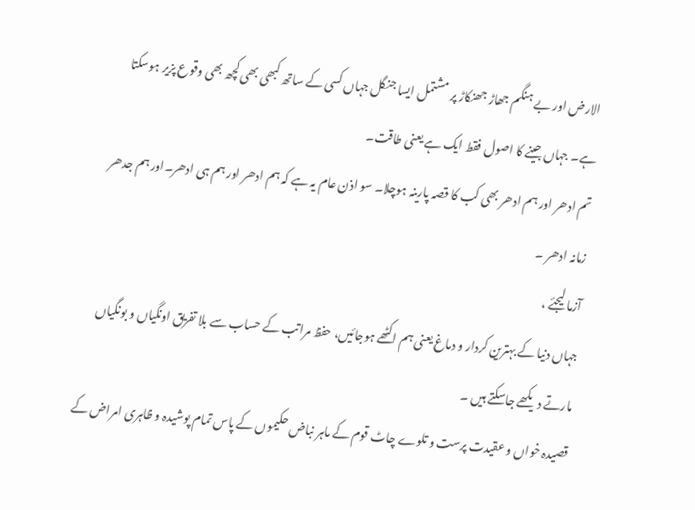الارض اور بے ہنگم جھاڑ جھنکاڑ پر مشتمل ایسا جنگل جہاں کسی کے ساتھ کبھی بھی کچھ بھی وقوع پزیر ہوسکتا ہے۔ جہاں جینے کا اصول فقط ایک ہے یعنی طاقت۔
تم ادھر اور ہم ادھر بھی کب کا قصہ پارینہ ہوچلا۔ سو اذن عام یہ ہے کہ ہم ادھر اور ہم ہی ادھر۔اور ہم جدھر زمانہ ادھر ۔
آزما لیجئے ،
جہاں دنیا کے بہترین کردار و دماغ یعنی ہم اکٹھے ہوجائیں، حفظ مراتب کے حساب سے بلا تفریق اونگیاں و بونگیاں مارتے دیکھے جاسکتے ہیں ۔
قصیدہ خواں و عقیدت پرست و تلوے چاٹ قوم کے ماہر نباض حکیموں کے پاس تمام پوشیدہ و ظاہری امراض کے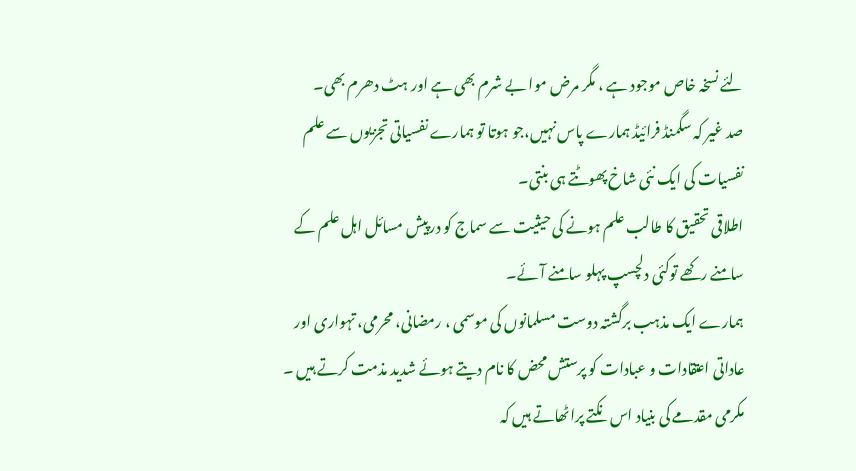لئے نسخہ خاص موجود ہے ، مگر مرض موا بے شرم بھی ہے اور ہٹ دھرم بھی۔
صد غیر کہ سگمنڈ فرائیڈ ہمارے پاس نہیں،جو ہوتا تو ہمارے نفسیاتی تجزیوں سے علم نفسیات کی ایک نئی شاخ پھوٹتے ہی بنتی۔
اطلاقی تحقیق کا طالب علم ہونے کی حیثیت سے سماج کو درپیش مسائل اہل علم کے سامنے رکھے توکئی دلچسپ پہلو سامنے آئے۔
ہمارے ایک مذہب برگشتہ دوست مسلمانوں کی موسمی ، رمضانی، محرمی، تہواری اور عاداتی اعتقادات و عبادات کو پرستش محض کا نام دیتے ہوئے شدید مذمت کرتے ہیں ۔
مکرمی مقدمے کی بنیاد اس نکتے پراٹھاتے ہیں کہ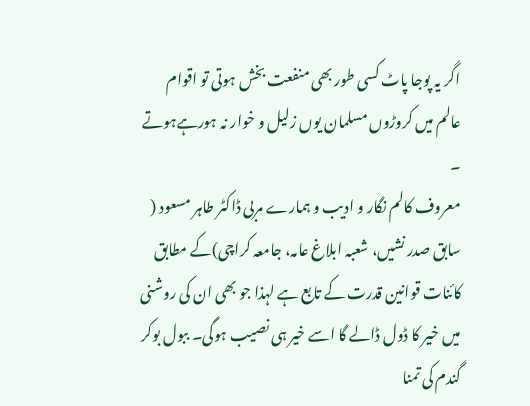اگر یہ پوجا پاٹ کسی طور بھی منفعت بخش ہوتی تو اقوام عالم میں کروڑوں مسلمان یوں زلیل و خوار نہ ہورہےہوتے ۔
معروف کالم نگار و ادیب و ہمارے مربی ڈاکٹر طاہر مسعود ( سابق صدر نشیں، شعبہ ابلاغ عامہ، جامعہ کراچی)کے مطابق کائنات قوانین قدرت کے تابع ہے لہذا جو بھی ان کی روشنی میں خیر کا ڈول ڈالے گا اسے خیر ہی نصیب ہوگی۔ ببول بوکر گندم کی تمنا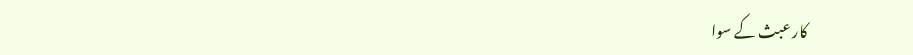کار عبث کے سوا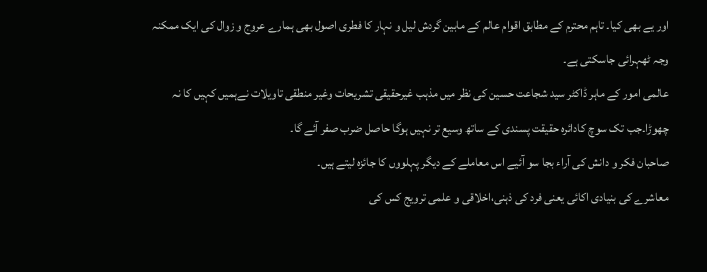اور یے بھی کیا۔ تاہم محترم کے مطابق اقوام عالم کے مابین گردش لیل و نہار کا فطری اصول بھی ہمارے عروج و زوال کی ایک ممکنہ وجہ ٹھہرائی جاسکتی ہے۔
عالمی امور کے ماہر ڈاکٹر سید شجاعت حسین کی نظر میں مذہب غیرحقیقی تشریحات وغیر منطقی تاویلات نےہمیں کہیں کا نہ چھوڑا۔جب تک سوچ کادائرہ حقیقت پسندی کے ساتھ وسیع تر نہیں ہوگا حاصل ضرب صفر آئے گا۔
صاحبان فکر و دانش کی آراء بجا سو آئیے اس معاملے کے دیگر پہلووں کا جائزہ لیتے ہیں۔
معاشرے کی بنیادی اکائی یعنی فرد کی ذہنی،اخلاقی و علمی ترویج کس کی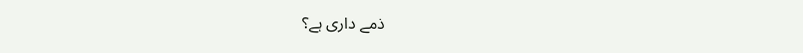ذمے داری ہے؟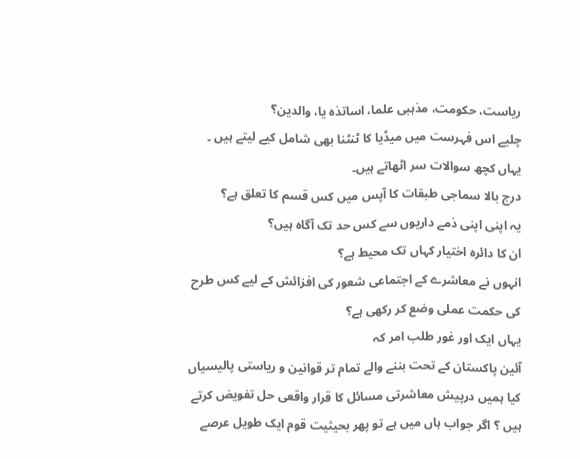ریاست، حکومت، مذہبی علما، اساتذہ یا، والدین؟
چلیے اس فہرست میں میڈیا کا ٹنٹنا بھی شامل کیے لیتے ہیں ۔
یہاں کچھ سوالات سر اٹھاتے ہیں۔
درج بالا سماجی طبقات کا آپس میں کس قسم کا تعلق ہے؟
یہ اپنی اپنی ذمے داریوں سے کس حد تک آگاہ ہیں؟
ان کا دائرہ اختیار کہاں تک محیط ہے؟
انہوں نے معاشرے کے اجتماعی شعور کی افزائش کے لیے کس طرح کی حکمت عملی وضع کر رکھی ہے؟
یہاں ایک اور غور طلب امر کہ
آئین پاکستان کے تحت بننے والے تمام تر قوانین و ریاستی پالیسیاں کیا ہمیں درپیش معاشرتی مسائل کا قرار واقعی حل تفویض کرتے ہیں ؟ اگر جواب ہاں میں ہے تو پھر بحیثیت قوم ایک طویل عرصے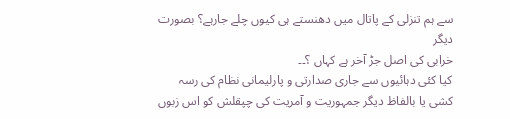سے ہم تنزلی کے پاتال میں دھنستے ہی کیوں چلے جارہے؟ بصورت دیگر
خرابی کی اصل جڑ آخر ہے کہاں ؟۔۔
کیا کئی دہائیوں سے جاری صدارتی و پارلیمانی نظام کی رسہ کشی یا بالفاظ دیگر جمہوریت و آمریت کی چپقلش کو اس زبوں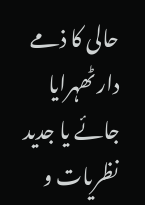حالی کا ذمے دار ٹھہرایا جائے یا جدید نظریات و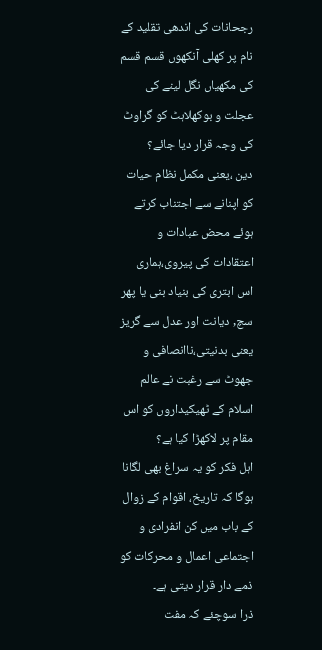رجحانات کی اندھی تقلید کے نام پر کھلی آنکھوں قسم قسم کی مکھیاں نگل لینے کی عجلت و بوکھلاہٹ کو گراوٹ کی وجہ قرار دیا جائے؟
دین ،یعنی مکمل نظام حیات کو اپنانے سے اجتناب کرتے ہوئے محض عبادات و اعتقادات کی پیروی،ہماری اس ابتری کی بنیاد بنی یا پھر سچ, دیانت اور عدل سے گریز یعنی بدنیتی،ناانصافی و جھوٹ سے رغبت نے عالم اسلام کے ٹھیکیداروں کو اس مقام پر لاکھڑا کیا ہے؟
اہل فکر کو یہ سراغ بھی لگانا ہوگا کہ تاریخ، اقوام کے زوال کے باب میں کن انفرادی و اجتماعی اعمال و محرکات کو ذمے دار قرار دیتی ہے۔
ذرا سوچئے کہ مفت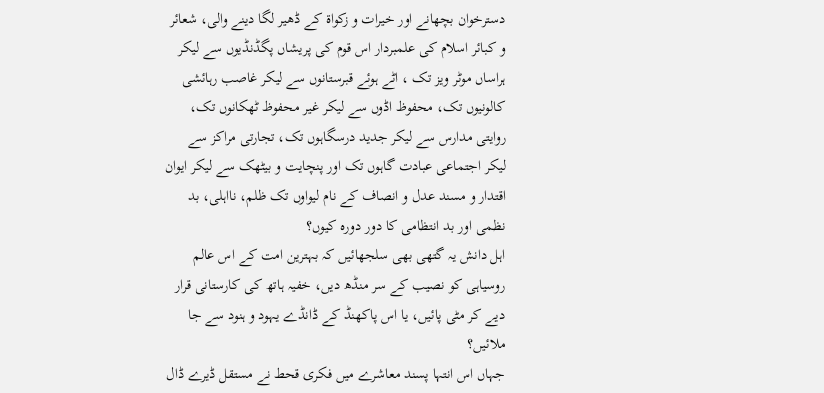دسترخوان بچھانے اور خیرات و زکواۃ کے ڈھیر لگا دینے والی، شعائر و کبائر اسلام کی علمبردار اس قوم کی پریشاں پگڈنڈیوں سے لیکر ہراساں موٹر ویز تک ، اٹے ہوئے قبرستانوں سے لیکر غاصب رہائشی کالونیوں تک، محفوظ اڈوں سے لیکر غیر محفوظ ٹھکانوں تک، روایتی مدارس سے لیکر جدید درسگاہوں تک، تجارتی مراکز سے لیکر اجتماعی عبادت گاہوں تک اور پنچایت و بیٹھک سے لیکر ایوان اقتدار و مسند عدل و انصاف کے نام لیواوں تک ظلم، نااہلی، بد نظمی اور بد انتظامی کا دور دورہ کیوں؟
اہل دانش یہ گتھی بھی سلجھائیں کہ بہترین امت کے اس عالم روسیاہی کو نصیب کے سر منڈھ دیں، خفیہ ہاتھ کی کارستانی قرار دیے کر مٹی پائیں، یا اس پاکھنڈ کے ڈانڈے یہود و ہنود سے جا ملائیں؟
جہاں اس انتہا پسند معاشرے میں فکری قحط نے مستقل ڈیرے ڈال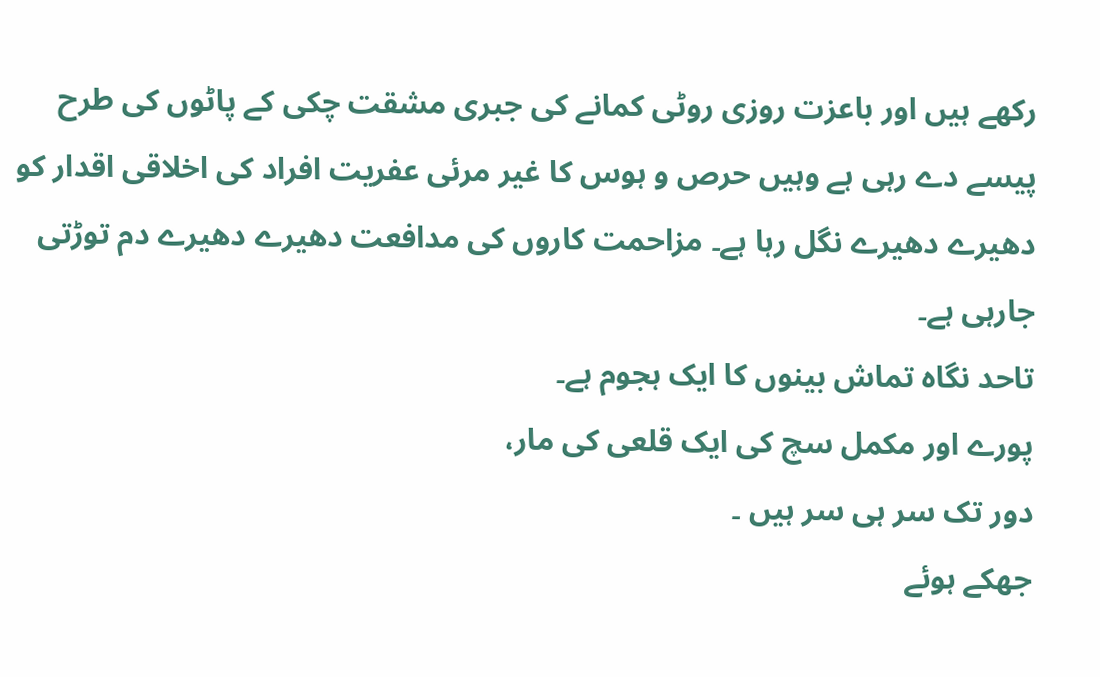رکھے ہیں اور باعزت روزی روٹی کمانے کی جبری مشقت چکی کے پاٹوں کی طرح پیسے دے رہی ہے وہیں حرص و ہوس کا غیر مرئی عفریت افراد کی اخلاقی اقدار کو دھیرے دھیرے نگل رہا ہے۔ مزاحمت کاروں کی مدافعت دھیرے دھیرے دم توڑتی جارہی ہے۔
تاحد نگاہ تماش بینوں کا ایک ہجوم ہے۔
پورے اور مکمل سچ کی ایک قلعی کی مار،
دور تک سر ہی سر ہیں ۔
جھکے ہوئے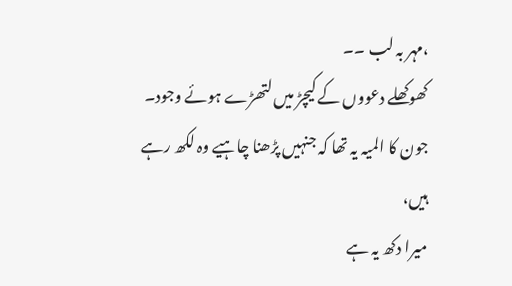،مہر بہ لب ۔۔
کھوکھلے دعووں کے کیچڑ میں لتھڑے ہوئے وجود۔
جون کا المیہ یہ تھا کہ جنہیں پڑھنا چاہیے وہ لکھ رہے ہیں،
میرا دکھ یہ ہے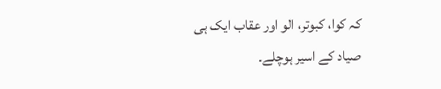کہ کوا، کبوتر، الو اور عقاب ایک ہی صیاد کے اسیر ہوچلے۔